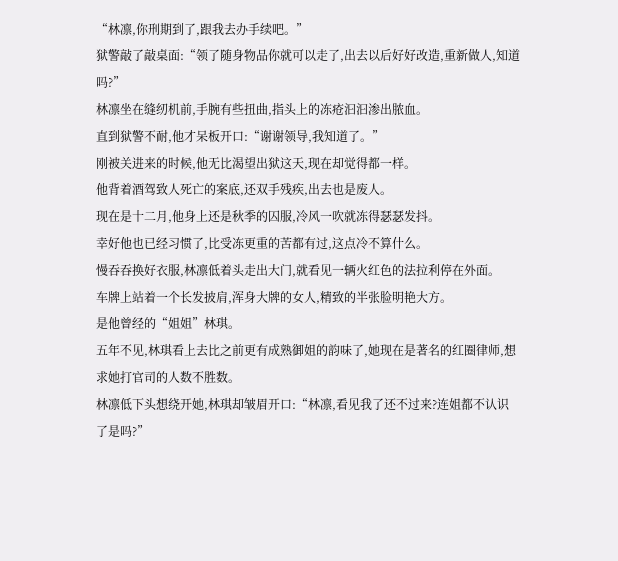“林凛,你刑期到了,跟我去办手续吧。”
狱警敲了敲桌面:“领了随身物品你就可以走了,出去以后好好改造,重新做人,知道吗?”
林凛坐在缝纫机前,手腕有些扭曲,指头上的冻疮汩汩渗出脓血。
直到狱警不耐,他才呆板开口:“谢谢领导,我知道了。”
刚被关进来的时候,他无比渴望出狱这天,现在却觉得都一样。
他背着酒驾致人死亡的案底,还双手残疾,出去也是废人。
现在是十二月,他身上还是秋季的囚服,冷风一吹就冻得瑟瑟发抖。
幸好他也已经习惯了,比受冻更重的苦都有过,这点冷不算什么。
慢吞吞换好衣服,林凛低着头走出大门,就看见一辆火红色的法拉利停在外面。
车牌上站着一个长发披肩,浑身大牌的女人,精致的半张脸明艳大方。
是他曾经的“姐姐”林琪。
五年不见,林琪看上去比之前更有成熟御姐的韵味了,她现在是著名的红圈律师,想求她打官司的人数不胜数。
林凛低下头想绕开她,林琪却皱眉开口:“林凛,看见我了还不过来?连姐都不认识了是吗?”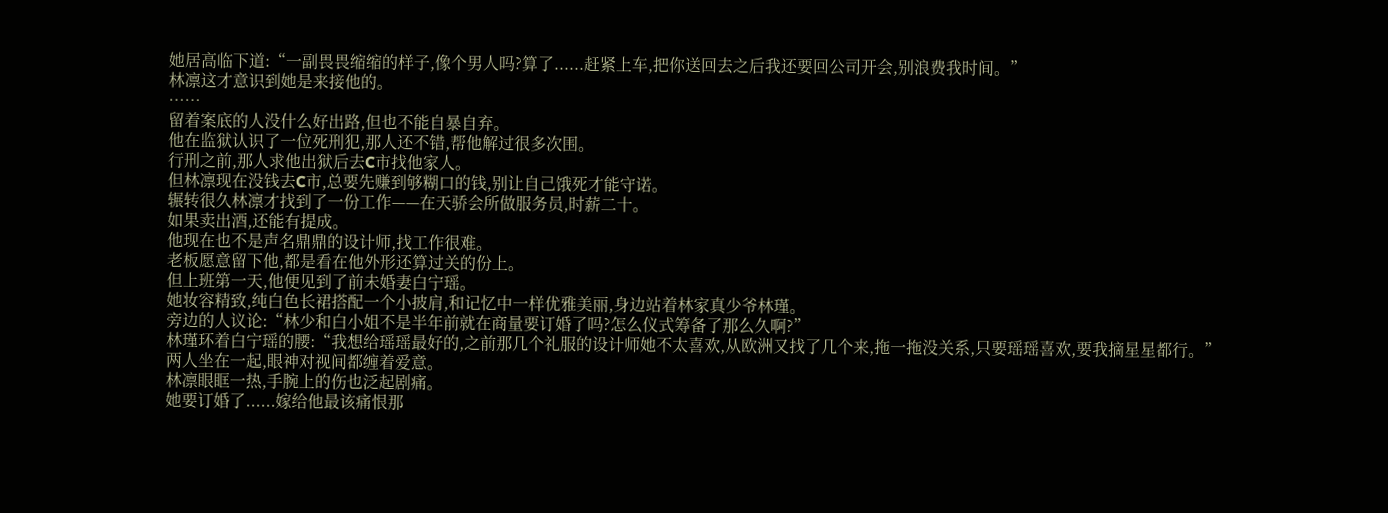她居高临下道:“一副畏畏缩缩的样子,像个男人吗?算了......赶紧上车,把你送回去之后我还要回公司开会,别浪费我时间。”
林凛这才意识到她是来接他的。
……
留着案底的人没什么好出路,但也不能自暴自弃。
他在监狱认识了一位死刑犯,那人还不错,帮他解过很多次围。
行刑之前,那人求他出狱后去C市找他家人。
但林凛现在没钱去C市,总要先赚到够糊口的钱,别让自己饿死才能守诺。
辗转很久林凛才找到了一份工作——在天骄会所做服务员,时薪二十。
如果卖出酒,还能有提成。
他现在也不是声名鼎鼎的设计师,找工作很难。
老板愿意留下他,都是看在他外形还算过关的份上。
但上班第一天,他便见到了前未婚妻白宁瑶。
她妆容精致,纯白色长裙搭配一个小披肩,和记忆中一样优雅美丽,身边站着林家真少爷林瑾。
旁边的人议论:“林少和白小姐不是半年前就在商量要订婚了吗?怎么仪式筹备了那么久啊?”
林瑾环着白宁瑶的腰:“我想给瑶瑶最好的,之前那几个礼服的设计师她不太喜欢,从欧洲又找了几个来,拖一拖没关系,只要瑶瑶喜欢,要我摘星星都行。”
两人坐在一起,眼神对视间都缠着爱意。
林凛眼眶一热,手腕上的伤也泛起剧痛。
她要订婚了......嫁给他最该痛恨那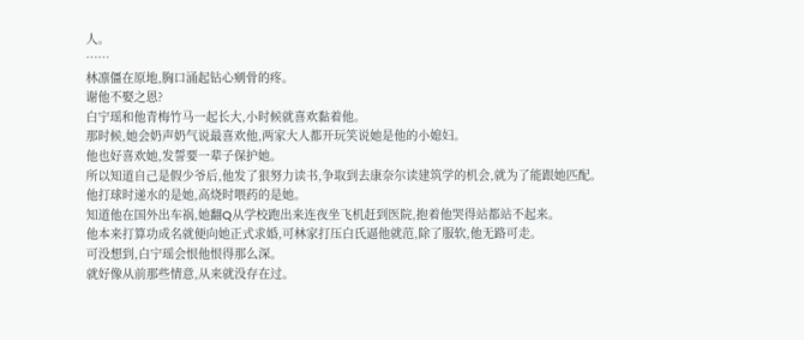人。
……
林凛僵在原地,胸口涌起钻心剜骨的疼。
谢他不娶之恩?
白宁瑶和他青梅竹马一起长大,小时候就喜欢黏着他。
那时候,她会奶声奶气说最喜欢他,两家大人都开玩笑说她是他的小媳妇。
他也好喜欢她,发誓要一辈子保护她。
所以知道自己是假少爷后,他发了狠努力读书,争取到去康奈尔读建筑学的机会,就为了能跟她匹配。
他打球时递水的是她,高烧时喂药的是她。
知道他在国外出车祸,她翻Q从学校跑出来连夜坐飞机赶到医院,抱着他哭得站都站不起来。
他本来打算功成名就便向她正式求婚,可林家打压白氏逼他就范,除了服软,他无路可走。
可没想到,白宁瑶会恨他恨得那么深。
就好像从前那些情意,从来就没存在过。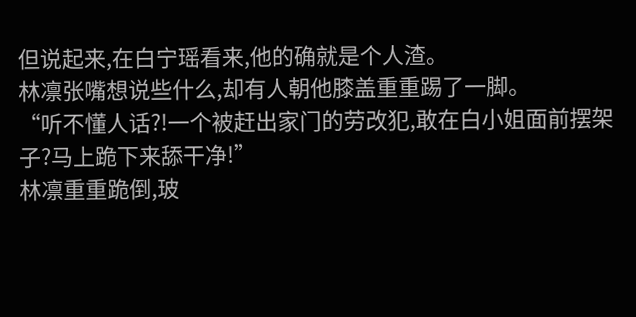但说起来,在白宁瑶看来,他的确就是个人渣。
林凛张嘴想说些什么,却有人朝他膝盖重重踢了一脚。
“听不懂人话?!一个被赶出家门的劳改犯,敢在白小姐面前摆架子?马上跪下来舔干净!”
林凛重重跪倒,玻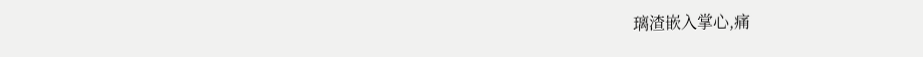璃渣嵌入掌心,痛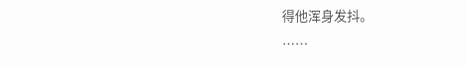得他浑身发抖。
……